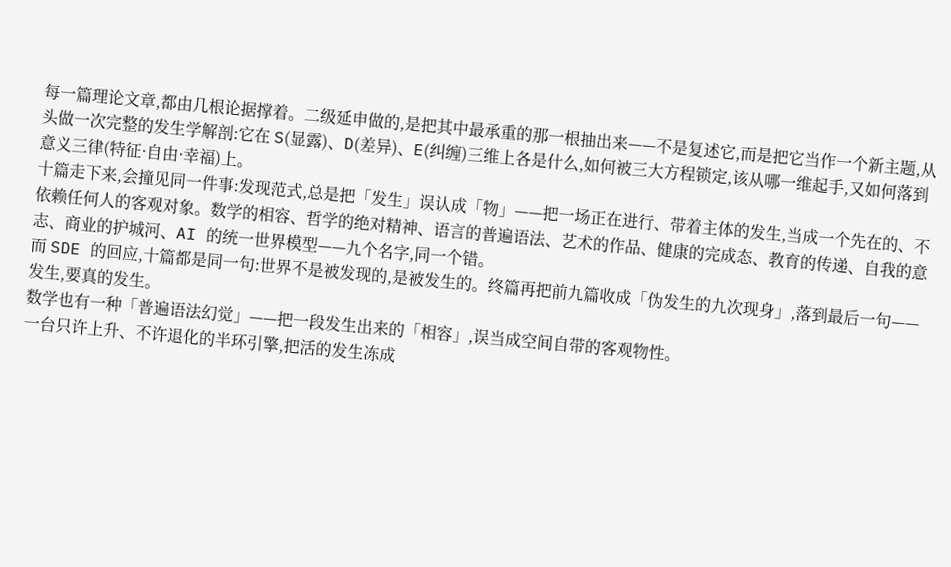每一篇理论文章,都由几根论据撑着。二级延申做的,是把其中最承重的那一根抽出来——不是复述它,而是把它当作一个新主题,从头做一次完整的发生学解剖:它在 S(显露)、D(差异)、E(纠缠)三维上各是什么,如何被三大方程锁定,该从哪一维起手,又如何落到意义三律(特征·自由·幸福)上。
十篇走下来,会撞见同一件事:发现范式,总是把「发生」误认成「物」——把一场正在进行、带着主体的发生,当成一个先在的、不依赖任何人的客观对象。数学的相容、哲学的绝对精神、语言的普遍语法、艺术的作品、健康的完成态、教育的传递、自我的意志、商业的护城河、AI 的统一世界模型——九个名字,同一个错。
而 SDE 的回应,十篇都是同一句:世界不是被发现的,是被发生的。终篇再把前九篇收成「伪发生的九次现身」,落到最后一句——发生,要真的发生。
数学也有一种「普遍语法幻觉」——把一段发生出来的「相容」,误当成空间自带的客观物性。
一台只许上升、不许退化的半环引擎,把活的发生冻成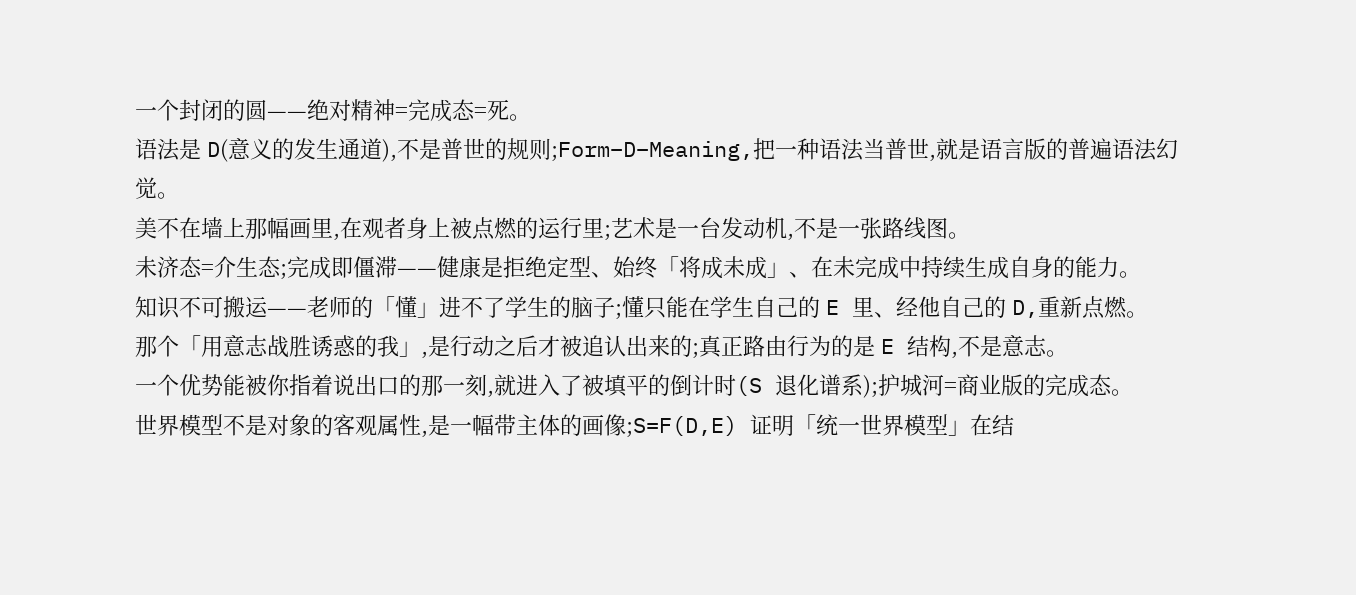一个封闭的圆——绝对精神=完成态=死。
语法是 D(意义的发生通道),不是普世的规则;Form–D–Meaning,把一种语法当普世,就是语言版的普遍语法幻觉。
美不在墙上那幅画里,在观者身上被点燃的运行里;艺术是一台发动机,不是一张路线图。
未济态=介生态;完成即僵滞——健康是拒绝定型、始终「将成未成」、在未完成中持续生成自身的能力。
知识不可搬运——老师的「懂」进不了学生的脑子;懂只能在学生自己的 E 里、经他自己的 D,重新点燃。
那个「用意志战胜诱惑的我」,是行动之后才被追认出来的;真正路由行为的是 E 结构,不是意志。
一个优势能被你指着说出口的那一刻,就进入了被填平的倒计时(S 退化谱系);护城河=商业版的完成态。
世界模型不是对象的客观属性,是一幅带主体的画像;S=F(D,E) 证明「统一世界模型」在结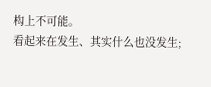构上不可能。
看起来在发生、其实什么也没发生;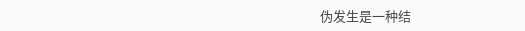伪发生是一种结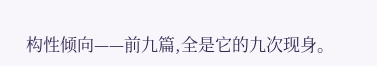构性倾向——前九篇,全是它的九次现身。